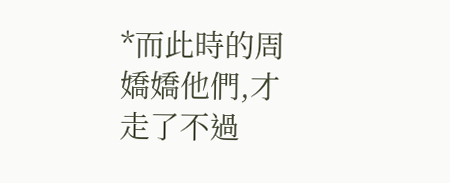*而此時的周嬌嬌他們,才走了不過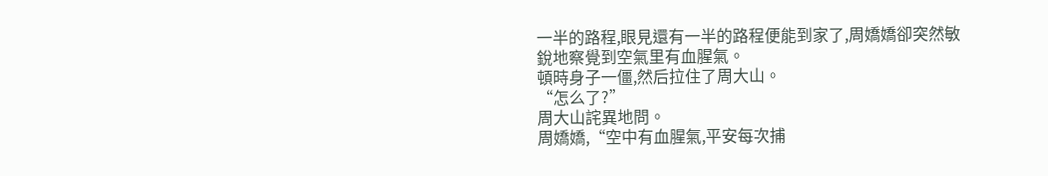一半的路程,眼見還有一半的路程便能到家了,周嬌嬌卻突然敏銳地察覺到空氣里有血腥氣。
頓時身子一僵,然后拉住了周大山。
“怎么了?”
周大山詫異地問。
周嬌嬌,“空中有血腥氣,平安每次捕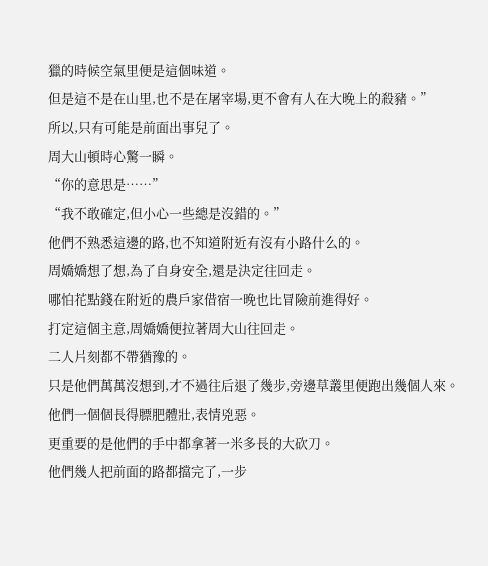獵的時候空氣里便是這個味道。
但是這不是在山里,也不是在屠宰場,更不會有人在大晚上的殺豬。”
所以,只有可能是前面出事兒了。
周大山頓時心驚一瞬。
“你的意思是……”
“我不敢確定,但小心一些總是沒錯的。”
他們不熟悉這邊的路,也不知道附近有沒有小路什么的。
周嬌嬌想了想,為了自身安全,還是決定往回走。
哪怕花點錢在附近的農戶家借宿一晚也比冒險前進得好。
打定這個主意,周嬌嬌便拉著周大山往回走。
二人片刻都不帶猶豫的。
只是他們萬萬沒想到,才不過往后退了幾步,旁邊草叢里便跑出幾個人來。
他們一個個長得膘肥體壯,表情兇惡。
更重要的是他們的手中都拿著一米多長的大砍刀。
他們幾人把前面的路都擋完了,一步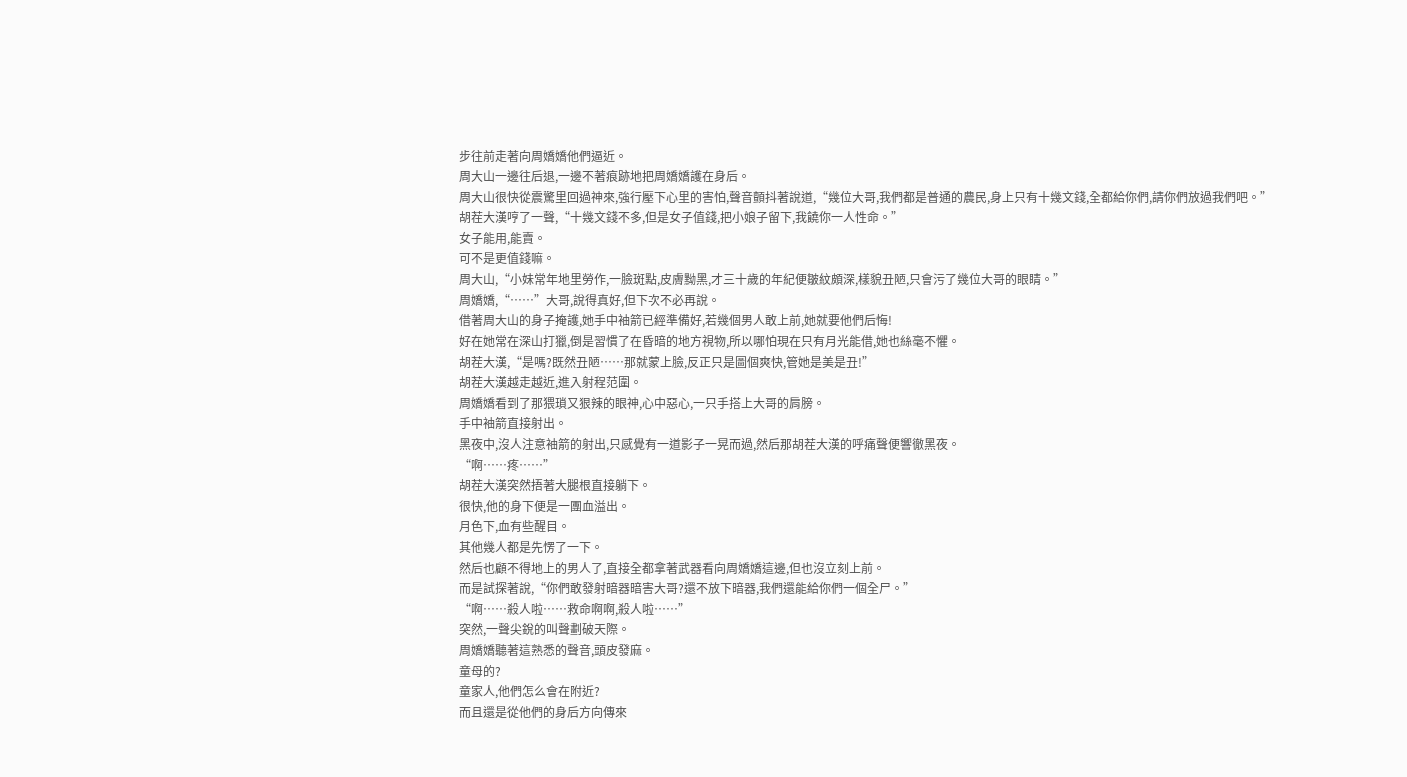步往前走著向周嬌嬌他們逼近。
周大山一邊往后退,一邊不著痕跡地把周嬌嬌護在身后。
周大山很快從震驚里回過神來,強行壓下心里的害怕,聲音顫抖著說道,“幾位大哥,我們都是普通的農民,身上只有十幾文錢,全都給你們,請你們放過我們吧。”
胡茬大漢哼了一聲,“十幾文錢不多,但是女子值錢,把小娘子留下,我饒你一人性命。”
女子能用,能賣。
可不是更值錢嘛。
周大山,“小妹常年地里勞作,一臉斑點,皮膚黝黑,才三十歲的年紀便皺紋頗深,樣貌丑陋,只會污了幾位大哥的眼睛。”
周嬌嬌,“……”大哥,說得真好,但下次不必再說。
借著周大山的身子掩護,她手中袖箭已經準備好,若幾個男人敢上前,她就要他們后悔!
好在她常在深山打獵,倒是習慣了在昏暗的地方視物,所以哪怕現在只有月光能借,她也絲毫不懼。
胡茬大漢,“是嗎?既然丑陋……那就蒙上臉,反正只是圖個爽快,管她是美是丑!”
胡茬大漢越走越近,進入射程范圍。
周嬌嬌看到了那猥瑣又狠辣的眼神,心中惡心,一只手搭上大哥的肩膀。
手中袖箭直接射出。
黑夜中,沒人注意袖箭的射出,只感覺有一道影子一晃而過,然后那胡茬大漢的呼痛聲便響徹黑夜。
“啊……疼……”
胡茬大漢突然捂著大腿根直接躺下。
很快,他的身下便是一團血溢出。
月色下,血有些醒目。
其他幾人都是先愣了一下。
然后也顧不得地上的男人了,直接全都拿著武器看向周嬌嬌這邊,但也沒立刻上前。
而是試探著說,“你們敢發射暗器暗害大哥?還不放下暗器,我們還能給你們一個全尸。”
“啊……殺人啦……救命啊啊,殺人啦……”
突然,一聲尖銳的叫聲劃破天際。
周嬌嬌聽著這熟悉的聲音,頭皮發麻。
童母的?
童家人,他們怎么會在附近?
而且還是從他們的身后方向傳來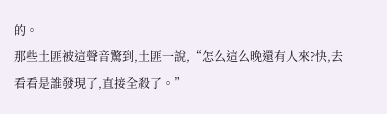的。
那些土匪被這聲音驚到,土匪一說,“怎么這么晚還有人來?快,去看看是誰發現了,直接全殺了。”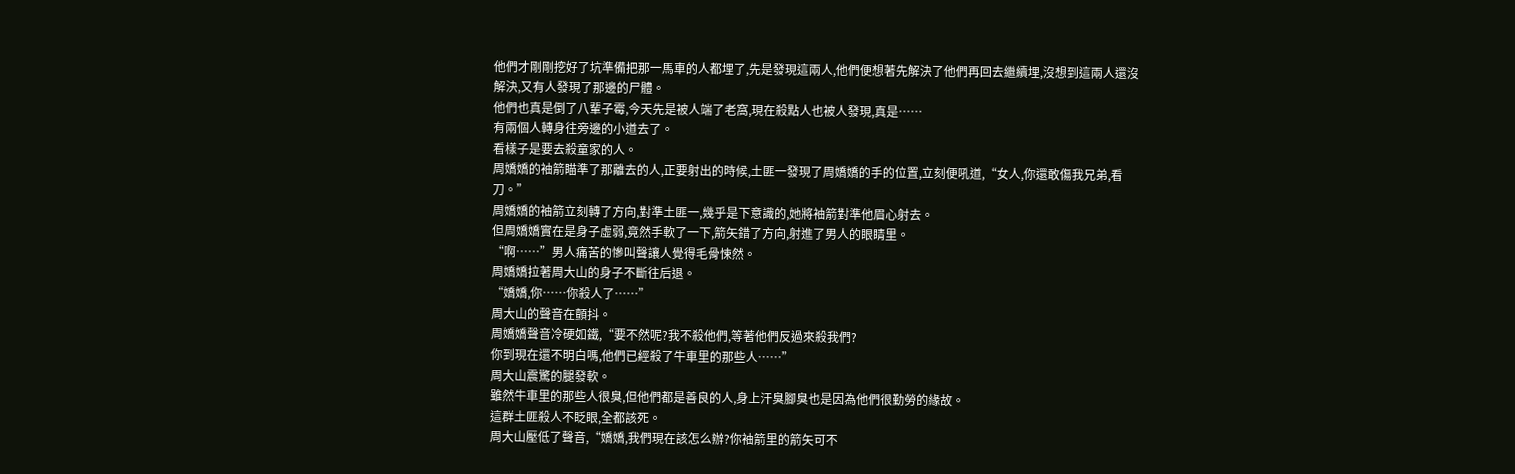他們才剛剛挖好了坑準備把那一馬車的人都埋了,先是發現這兩人,他們便想著先解決了他們再回去繼續埋,沒想到這兩人還沒解決,又有人發現了那邊的尸體。
他們也真是倒了八輩子霉,今天先是被人端了老窩,現在殺點人也被人發現,真是……
有兩個人轉身往旁邊的小道去了。
看樣子是要去殺童家的人。
周嬌嬌的袖箭瞄準了那離去的人,正要射出的時候,土匪一發現了周嬌嬌的手的位置,立刻便吼道,“女人,你還敢傷我兄弟,看刀。”
周嬌嬌的袖箭立刻轉了方向,對準土匪一,幾乎是下意識的,她將袖箭對準他眉心射去。
但周嬌嬌實在是身子虛弱,竟然手軟了一下,箭矢錯了方向,射進了男人的眼睛里。
“啊……”男人痛苦的慘叫聲讓人覺得毛骨悚然。
周嬌嬌拉著周大山的身子不斷往后退。
“嬌嬌,你……你殺人了……”
周大山的聲音在顫抖。
周嬌嬌聲音冷硬如鐵,“要不然呢?我不殺他們,等著他們反過來殺我們?
你到現在還不明白嗎,他們已經殺了牛車里的那些人……”
周大山震驚的腿發軟。
雖然牛車里的那些人很臭,但他們都是善良的人,身上汗臭腳臭也是因為他們很勤勞的緣故。
這群土匪殺人不眨眼,全都該死。
周大山壓低了聲音,“嬌嬌,我們現在該怎么辦?你袖箭里的箭矢可不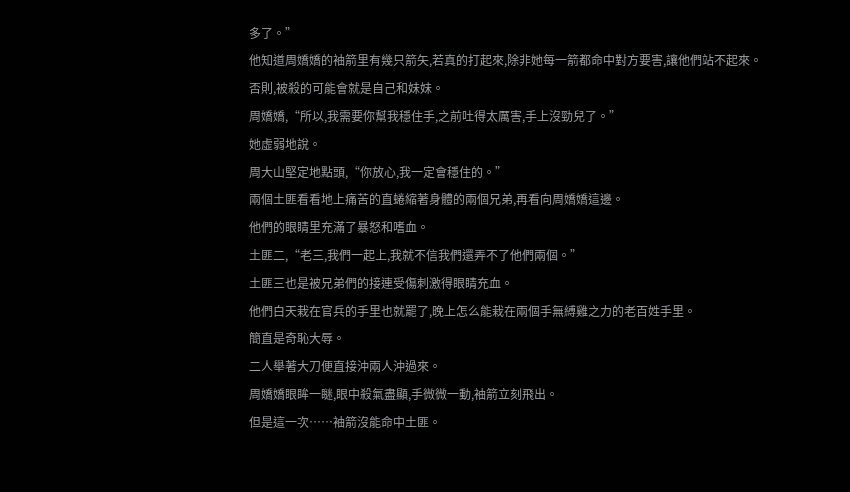多了。”
他知道周嬌嬌的袖箭里有幾只箭矢,若真的打起來,除非她每一箭都命中對方要害,讓他們站不起來。
否則,被殺的可能會就是自己和妹妹。
周嬌嬌,“所以,我需要你幫我穩住手,之前吐得太厲害,手上沒勁兒了。”
她虛弱地說。
周大山堅定地點頭,“你放心,我一定會穩住的。”
兩個土匪看看地上痛苦的直蜷縮著身體的兩個兄弟,再看向周嬌嬌這邊。
他們的眼睛里充滿了暴怒和嗜血。
土匪二,“老三,我們一起上,我就不信我們還弄不了他們兩個。”
土匪三也是被兄弟們的接連受傷刺激得眼睛充血。
他們白天栽在官兵的手里也就罷了,晚上怎么能栽在兩個手無縛雞之力的老百姓手里。
簡直是奇恥大辱。
二人舉著大刀便直接沖兩人沖過來。
周嬌嬌眼眸一瞇,眼中殺氣盡顯,手微微一動,袖箭立刻飛出。
但是這一次……袖箭沒能命中土匪。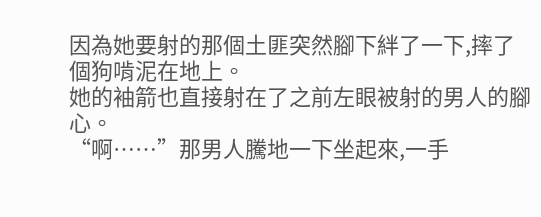因為她要射的那個土匪突然腳下絆了一下,摔了個狗啃泥在地上。
她的袖箭也直接射在了之前左眼被射的男人的腳心。
“啊……”那男人騰地一下坐起來,一手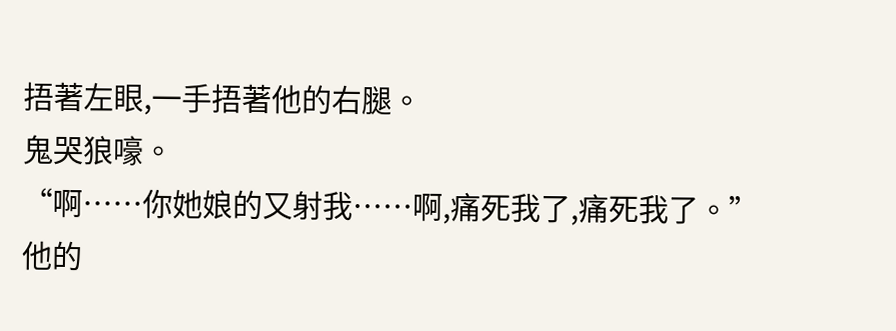捂著左眼,一手捂著他的右腿。
鬼哭狼嚎。
“啊……你她娘的又射我……啊,痛死我了,痛死我了。”
他的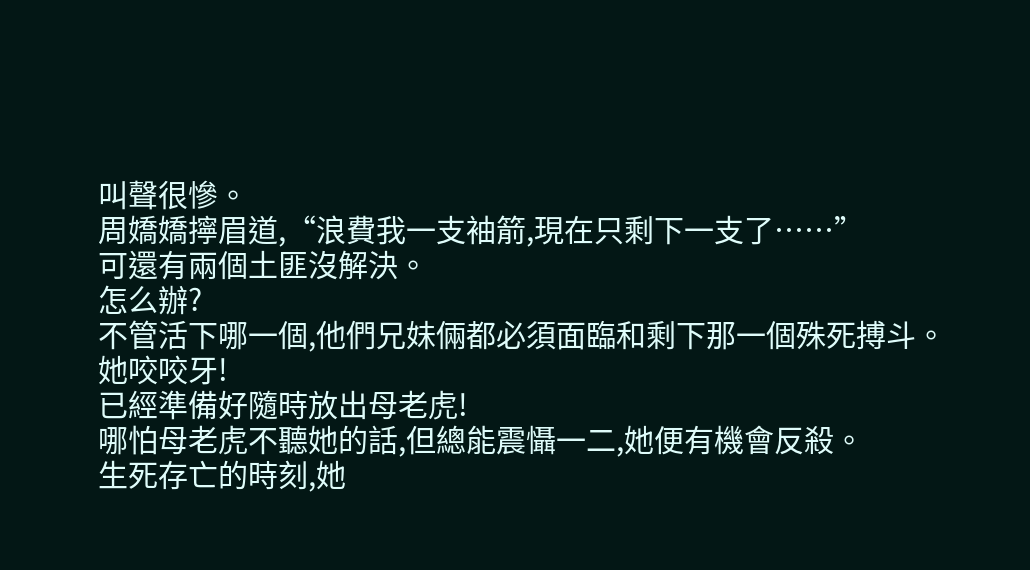叫聲很慘。
周嬌嬌擰眉道,“浪費我一支袖箭,現在只剩下一支了……”
可還有兩個土匪沒解決。
怎么辦?
不管活下哪一個,他們兄妹倆都必須面臨和剩下那一個殊死搏斗。
她咬咬牙!
已經準備好隨時放出母老虎!
哪怕母老虎不聽她的話,但總能震懾一二,她便有機會反殺。
生死存亡的時刻,她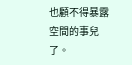也顧不得暴露空間的事兒了。